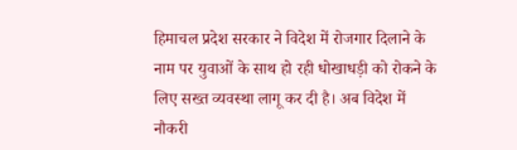हिमाचल प्रदेश सरकार ने विदेश में रोजगार दिलाने के नाम पर युवाओं के साथ हो रही धोखाधड़ी को रोकने के लिए सख्त व्यवस्था लागू कर दी है। अब विदेश में नौकरी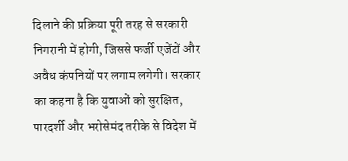दिलाने की प्रक्रिया पूरी तरह से सरकारी निगरानी में होगी, जिससे फर्जी एजेंटों और अवैध कंपनियों पर लगाम लगेगी। सरकार का कहना है कि युवाओं को सुरक्षित, पारदर्शी और भरोसेमंद तरीके से विदेश में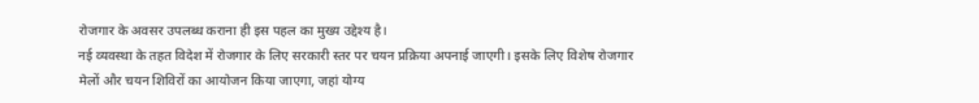रोजगार के अवसर उपलब्ध कराना ही इस पहल का मुख्य उद्देश्य है।
नई व्यवस्था के तहत विदेश में रोजगार के लिए सरकारी स्तर पर चयन प्रक्रिया अपनाई जाएगी। इसके लिए विशेष रोजगार मेलों और चयन शिविरों का आयोजन किया जाएगा, जहां योग्य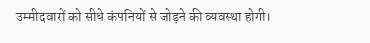उम्मीदवारों को सीधे कंपनियों से जोड़ने की व्यवस्था होगी।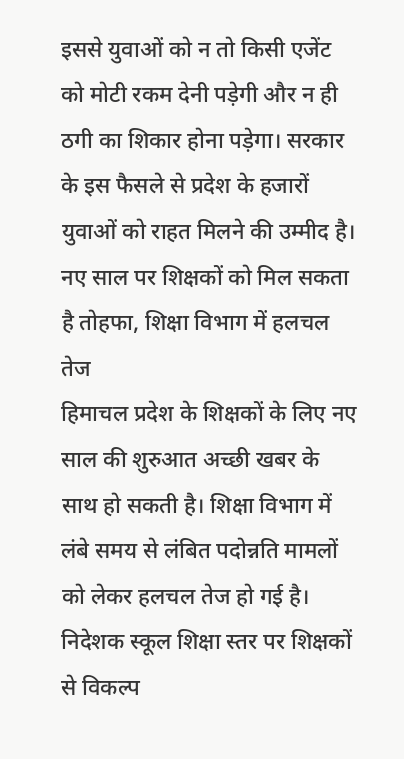इससे युवाओं को न तो किसी एजेंट को मोटी रकम देनी पड़ेगी और न ही ठगी का शिकार होना पड़ेगा। सरकार के इस फैसले से प्रदेश के हजारों युवाओं को राहत मिलने की उम्मीद है।
नए साल पर शिक्षकों को मिल सकता है तोहफा, शिक्षा विभाग में हलचल तेज
हिमाचल प्रदेश के शिक्षकों के लिए नए साल की शुरुआत अच्छी खबर के साथ हो सकती है। शिक्षा विभाग में लंबे समय से लंबित पदोन्नति मामलों को लेकर हलचल तेज हो गई है। निदेशक स्कूल शिक्षा स्तर पर शिक्षकों से विकल्प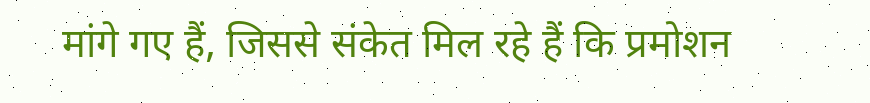मांगे गए हैं, जिससे संकेत मिल रहे हैं कि प्रमोशन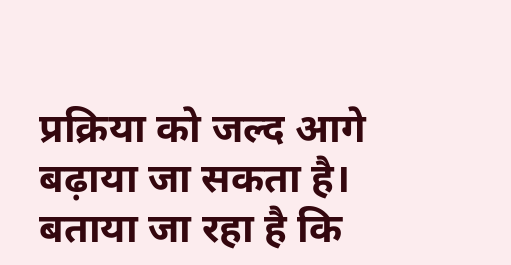प्रक्रिया को जल्द आगे बढ़ाया जा सकता है।
बताया जा रहा है कि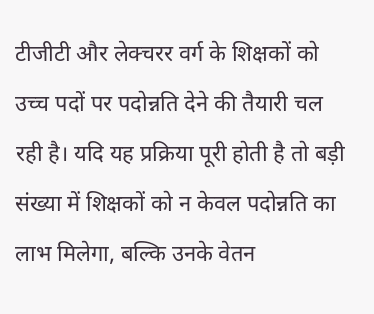टीजीटी और लेक्चरर वर्ग के शिक्षकों को उच्च पदों पर पदोन्नति देने की तैयारी चल रही है। यदि यह प्रक्रिया पूरी होती है तो बड़ी संख्या में शिक्षकों को न केवल पदोन्नति का लाभ मिलेगा, बल्कि उनके वेतन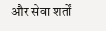और सेवा शर्तों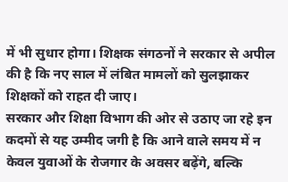में भी सुधार होगा। शिक्षक संगठनों ने सरकार से अपील की है कि नए साल में लंबित मामलों को सुलझाकर शिक्षकों को राहत दी जाए।
सरकार और शिक्षा विभाग की ओर से उठाए जा रहे इन कदमों से यह उम्मीद जगी है कि आने वाले समय में न केवल युवाओं के रोजगार के अवसर बढ़ेंगे, बल्कि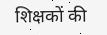शिक्षकों की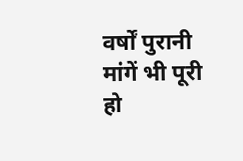वर्षों पुरानी मांगें भी पूरी हो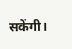सकेंगी।